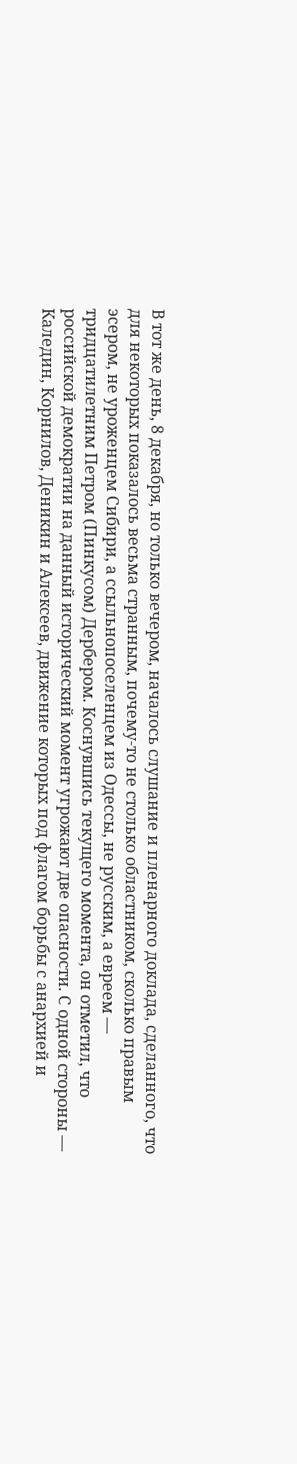В тот же день, 8 декабря, но только вечером, началось слушание и пленарного доклада, сделанного, что для некоторых показалось весьма странным, почему-то не столько областником, сколько правым эсером, не уроженцем Сибири, а ссыльнопоселенцем из Одессы, не русским, а евреем — тридцатилетним Петром (Пинкусом) Дербером. Коснувшись текущего момента, он отметил, что российской демократии на данный исторический момент угрожают две опасности. С одной стороны — Каледин, Корнилов, Деникин и Алексеев, движение которых под флагом борьбы с анархией и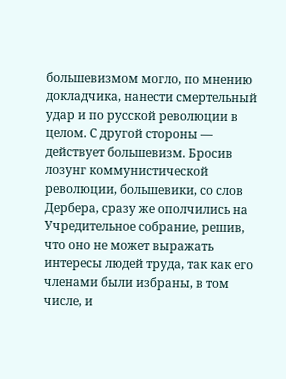большевизмом могло, по мнению докладчика, нанести смертельный удар и по русской революции в целом. С другой стороны — действует большевизм. Бросив лозунг коммунистической революции, большевики, со слов Дербера, сразу же ополчились на Учредительное собрание, решив, что оно не может выражать интересы людей труда, так как его членами были избраны, в том числе, и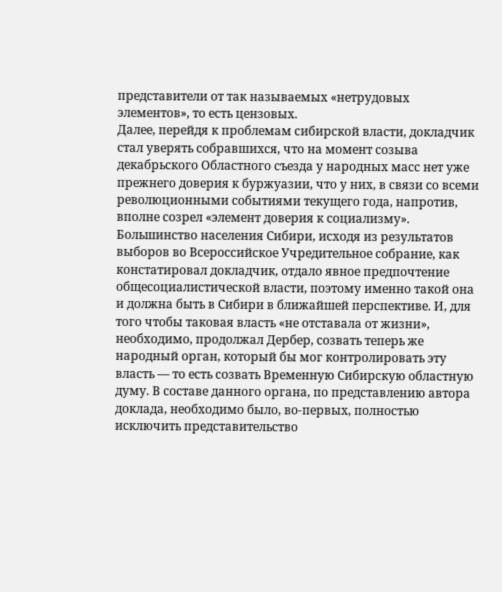представители от так называемых «нетрудовых элементов», то есть цензовых.
Далее, перейдя к проблемам сибирской власти, докладчик стал уверять собравшихся, что на момент созыва декабрьского Областного съезда у народных масс нет уже прежнего доверия к буржуазии, что у них, в связи со всеми революционными событиями текущего года, напротив, вполне созрел «элемент доверия к социализму». Большинство населения Сибири, исходя из результатов выборов во Всероссийское Учредительное собрание, как констатировал докладчик, отдало явное предпочтение общесоциалистической власти, поэтому именно такой она и должна быть в Сибири в ближайшей перспективе. И, для того чтобы таковая власть «не отставала от жизни», необходимо, продолжал Дербер, созвать теперь же народный орган, который бы мог контролировать эту власть — то есть созвать Временную Сибирскую областную думу. В составе данного органа, по представлению автора доклада, необходимо было, во-первых, полностью исключить представительство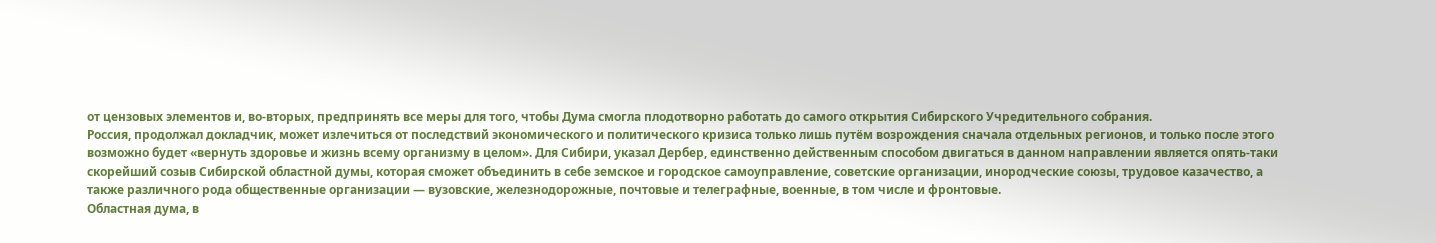от цензовых элементов и, во-вторых, предпринять все меры для того, чтобы Дума смогла плодотворно работать до самого открытия Сибирского Учредительного собрания.
Россия, продолжал докладчик, может излечиться от последствий экономического и политического кризиса только лишь путём возрождения сначала отдельных регионов, и только после этого возможно будет «вернуть здоровье и жизнь всему организму в целом». Для Сибири, указал Дербер, единственно действенным способом двигаться в данном направлении является опять-таки скорейший созыв Сибирской областной думы, которая сможет объединить в себе земское и городское самоуправление, советские организации, инородческие союзы, трудовое казачество, а также различного рода общественные организации — вузовские, железнодорожные, почтовые и телеграфные, военные, в том числе и фронтовые.
Областная дума, в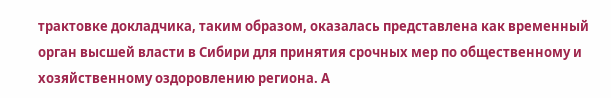трактовке докладчика, таким образом, оказалась представлена как временный орган высшей власти в Сибири для принятия срочных мер по общественному и хозяйственному оздоровлению региона. А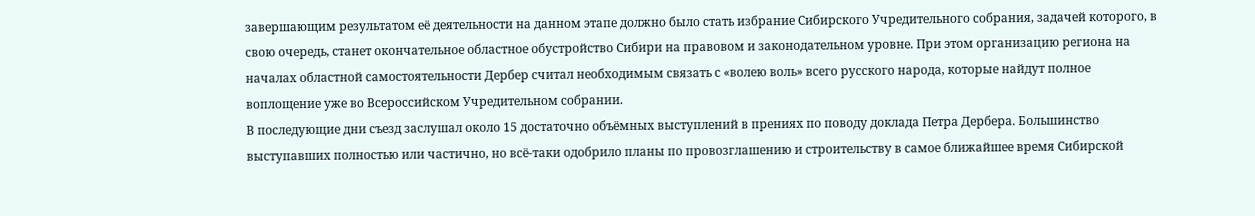завершающим результатом её деятельности на данном этапе должно было стать избрание Сибирского Учредительного собрания, задачей которого, в свою очередь, станет окончательное областное обустройство Сибири на правовом и законодательном уровне. При этом организацию региона на началах областной самостоятельности Дербер считал необходимым связать с «волею воль» всего русского народа, которые найдут полное воплощение уже во Всероссийском Учредительном собрании.
В последующие дни съезд заслушал около 15 достаточно объёмных выступлений в прениях по поводу доклада Петра Дербера. Большинство выступавших полностью или частично, но всё-таки одобрило планы по провозглашению и строительству в самое ближайшее время Сибирской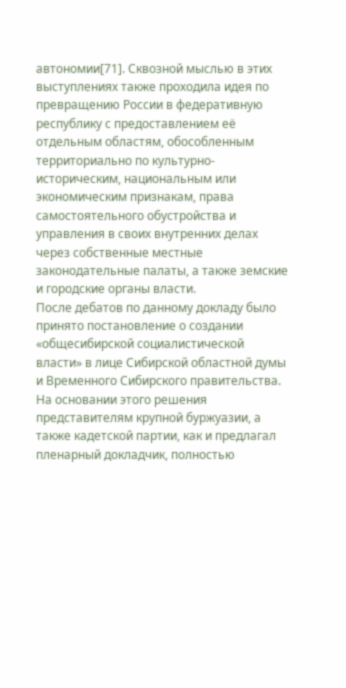автономии[71]. Сквозной мыслью в этих выступлениях также проходила идея по превращению России в федеративную республику с предоставлением её отдельным областям, обособленным территориально по культурно-историческим, национальным или экономическим признакам, права самостоятельного обустройства и управления в своих внутренних делах через собственные местные законодательные палаты, а также земские и городские органы власти.
После дебатов по данному докладу было принято постановление о создании «общесибирской социалистической власти» в лице Сибирской областной думы и Временного Сибирского правительства. На основании этого решения представителям крупной буржуазии, а также кадетской партии, как и предлагал пленарный докладчик, полностью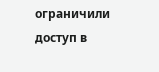ограничили доступ в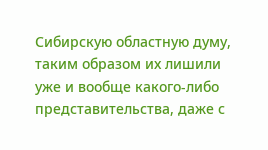Сибирскую областную думу, таким образом их лишили уже и вообще какого-либо представительства, даже с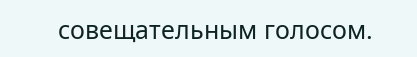совещательным голосом.